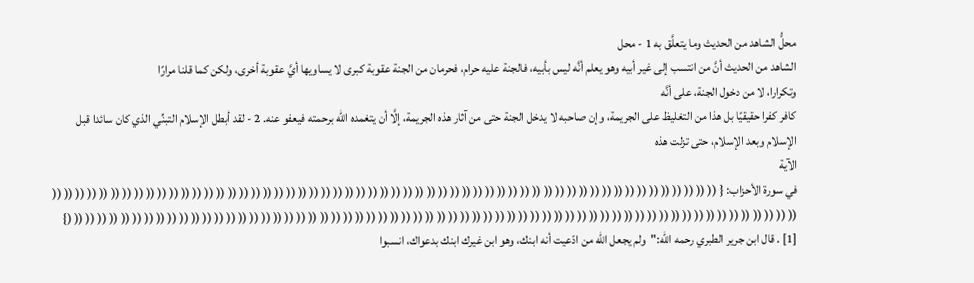محلُّ الشاهد من الحديث وما يتعلَّق به 1 - محل
الشاهد من الحديث أنَّ من انتسب إلى غير أبيه وهو يعلم أنَّه ليس بأبيه، فالجنة عليه حرام، فحرمان من الجنة عقوبة كبرى لا يساويها أيَّ عقوبة أخرى، ولكن كما قلنا مرارًا
وتكرارا، لا من دخول الجنة، على أنَّه
كافر كفرا حقيقيًا بل هذا من التغليظ على الجريمة، وإن صاحبه لا يدخل الجنة حتى من آثار هذه الجريمة، إلَّا أن يتغمده الله برحمته فيعفو عنه. 2 - لقد أبطل الإسلام التبنِّي الذي كان سائدا قبل الإسلام وبعد الإسلام، حتى تزلت هذه
الآية
في سورة الأحزاب: { (( (( (( (( (( (( (( (( (( (( (( (( (( (( (( (( (( (( (( (( (( (( (( (( (( (( (( (( (( (( (( (( (( (( (( (( (( (( (( (( (( (( (( (( (( (( (( (( (( (( (( (( (( (( (( (( (( (( (( (( (( (( (( (( (( (( (( (( (( (( (( (( (( (( (( (( (( (( (( (( (( (( (( (( (( (( (( (( (( (( (( (( (( (( (( (( (( (( (( (( (( (( (( (( (( (( (( (( (( (( (( (( (( (( (( (( (( (( (( (} [1] . قال ابن جرير الطبري رحمه الله:"ولم يجعل الله من ادّعيت أنه ابنك، وهو ابن غيرك ابنك بدعواك، انسبوا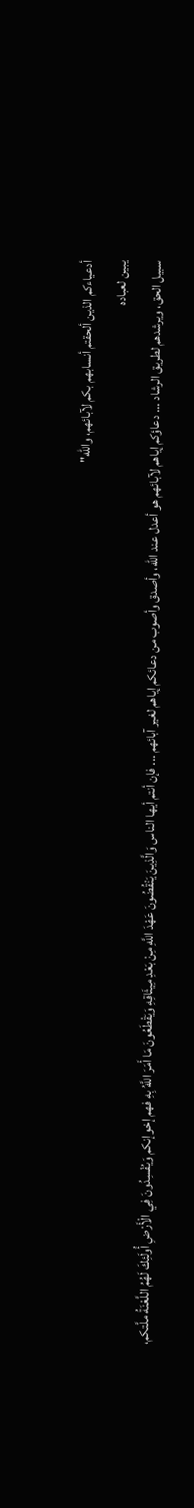أدعياءكم الذين ألحقتم أنسابهم بكم لآبائهم، والله"
يبين لعباده
سبيل الحق، ويرشدهم لطريق الرشاد ... دعاؤكم إياهم لآبائهم هو أعدل عند الله، وأصدق وأصوب من دعائكم إياهم لغير آبائهم ... فإن أنتم أيها الناس وَالَّذِينَ يَنْقُضُونَ عَهْدَ اللَّهِ مِنْ بَعْدِ مِيثَاقِهِ وَيَقْطَعُونَ مَا أَمَرَ اللَّهُ بِهِ فهم إخوإنكم وَيُفْسِدُونَ فِي الْأَرْضِ أُولَئِكَ لَهُمُ اللَّعْنَةُ ملَّتكم،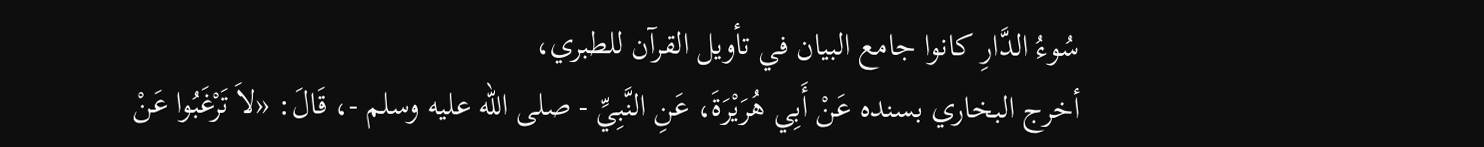سُوءُ الدَّارِ كانوا جامع البيان في تأويل القرآن للطبري،
أخرج البخاري بسنده عَنْ أَبِي هُرَيْرَةَ، عَنِ النَّبِيِّ - صلى الله عليه وسلم -، قَالَ: «لاَ تَرْغَبُوا عَنْ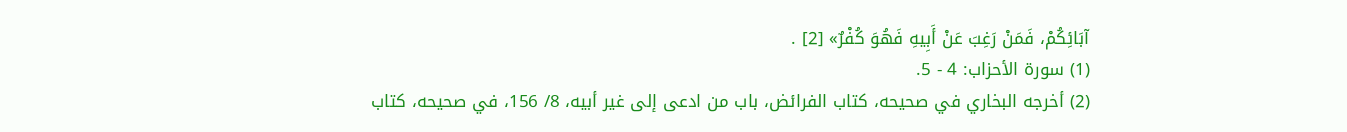آبَائِكُمْ، فَمَنْ رَغِبَ عَنْ أَبِيهِ فَهُوَ كُفْرٌ» [2] .
(1) سورة الأحزاب: 4 - 5.
(2) أخرجه البخاري في صحيحه، كتاب الفرائض، باب من ادعى إلى غير أبيه، 8/ 156، في صحيحه، كتاب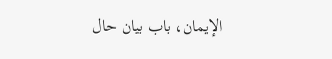الإيمان، باب بيان حال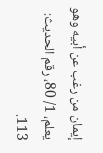إيمان من رغب عن أبيه وهو يعلم، 1/ 80، رقم الحديث: 113.